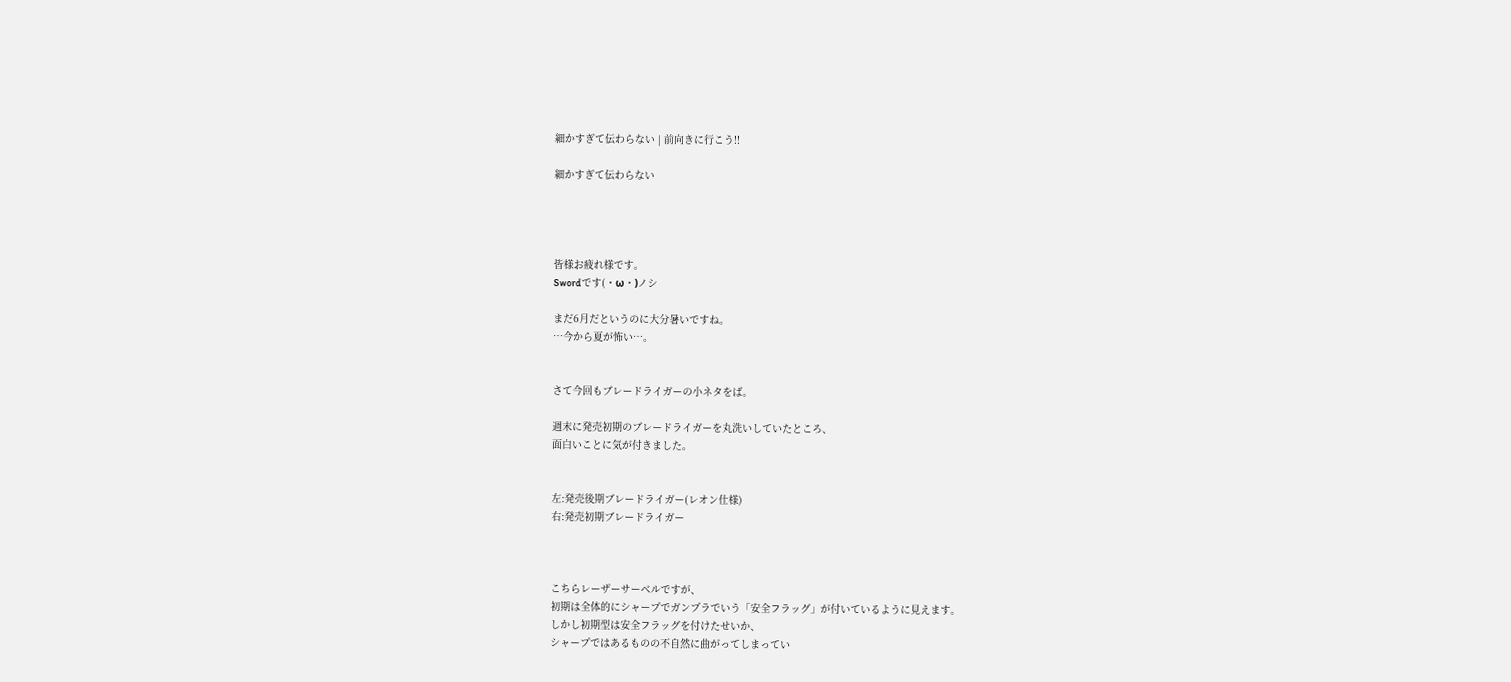細かすぎて伝わらない | 前向きに行こう!!

細かすぎて伝わらない




皆様お疲れ様です。
Swordです(・ω・)ノシ

まだ6月だというのに大分暑いですね。
…今から夏が怖い…。


さて今回もブレードライガーの小ネタをば。

週末に発売初期のブレードライガーを丸洗いしていたところ、
面白いことに気が付きました。


左:発売後期ブレードライガー(レオン仕様)
右:発売初期ブレードライガー



こちらレーザーサーベルですが、
初期は全体的にシャープでガンプラでいう「安全フラッグ」が付いているように見えます。
しかし初期型は安全フラッグを付けたせいか、
シャープではあるものの不自然に曲がってしまってい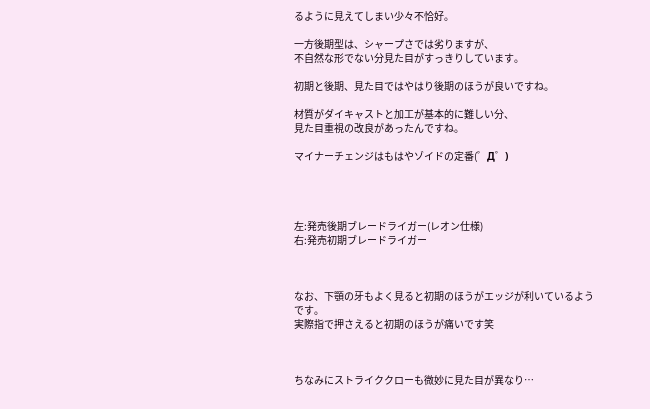るように見えてしまい少々不恰好。

一方後期型は、シャープさでは劣りますが、
不自然な形でない分見た目がすっきりしています。

初期と後期、見た目ではやはり後期のほうが良いですね。

材質がダイキャストと加工が基本的に難しい分、
見た目重視の改良があったんですね。

マイナーチェンジはもはやゾイドの定番(゜Д゜)




左:発売後期ブレードライガー(レオン仕様)
右:発売初期ブレードライガー



なお、下顎の牙もよく見ると初期のほうがエッジが利いているようです。
実際指で押さえると初期のほうが痛いです笑



ちなみにストライククローも微妙に見た目が異なり…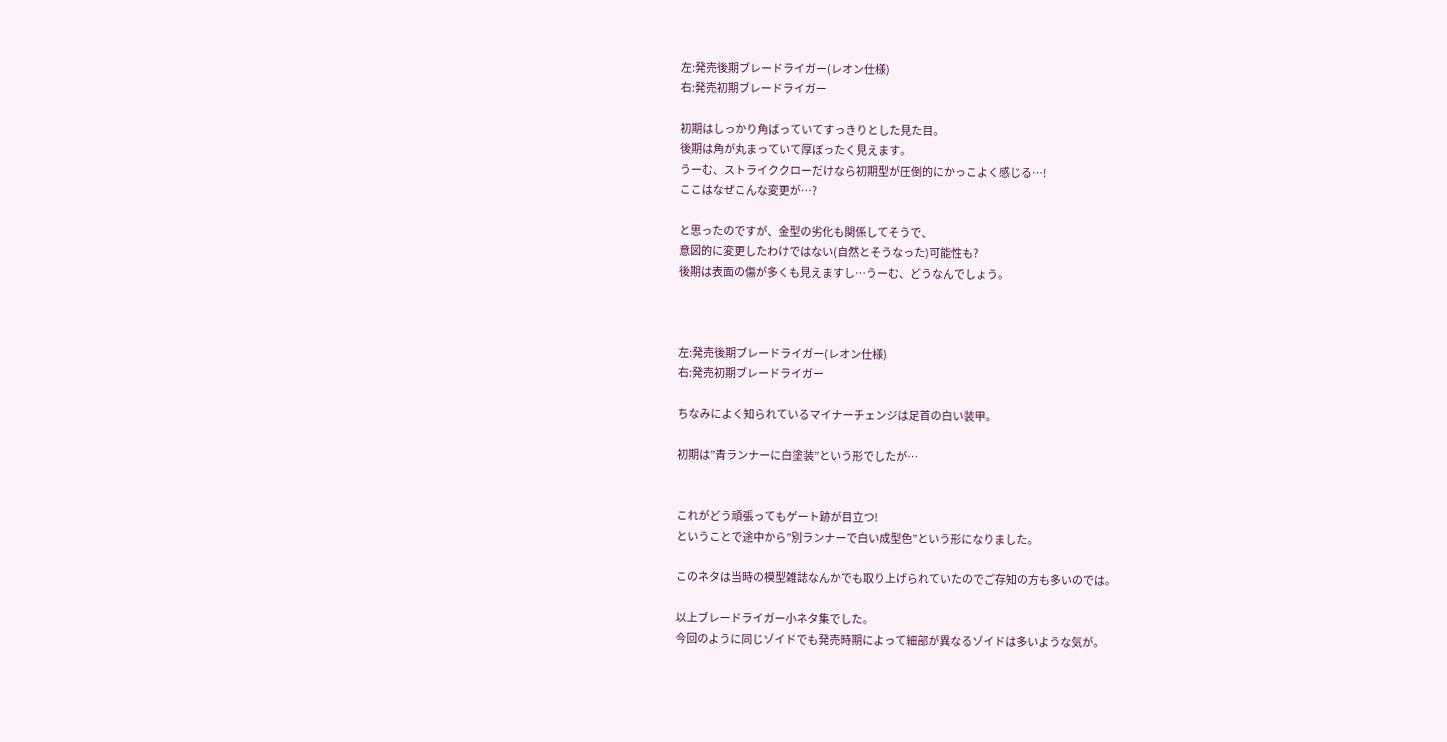左:発売後期ブレードライガー(レオン仕様)
右:発売初期ブレードライガー

初期はしっかり角ばっていてすっきりとした見た目。
後期は角が丸まっていて厚ぼったく見えます。
うーむ、ストライククローだけなら初期型が圧倒的にかっこよく感じる…!
ここはなぜこんな変更が…?

と思ったのですが、金型の劣化も関係してそうで、
意図的に変更したわけではない(自然とそうなった)可能性も?
後期は表面の傷が多くも見えますし…うーむ、どうなんでしょう。



左:発売後期ブレードライガー(レオン仕様)
右:発売初期ブレードライガー

ちなみによく知られているマイナーチェンジは足首の白い装甲。

初期は”青ランナーに白塗装”という形でしたが…


これがどう頑張ってもゲート跡が目立つ!
ということで途中から”別ランナーで白い成型色”という形になりました。

このネタは当時の模型雑誌なんかでも取り上げられていたのでご存知の方も多いのでは。

以上ブレードライガー小ネタ集でした。
今回のように同じゾイドでも発売時期によって細部が異なるゾイドは多いような気が。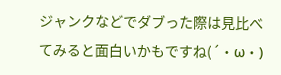ジャンクなどでダブった際は見比べてみると面白いかもですね(´・ω・)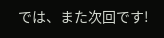では、また次回です!